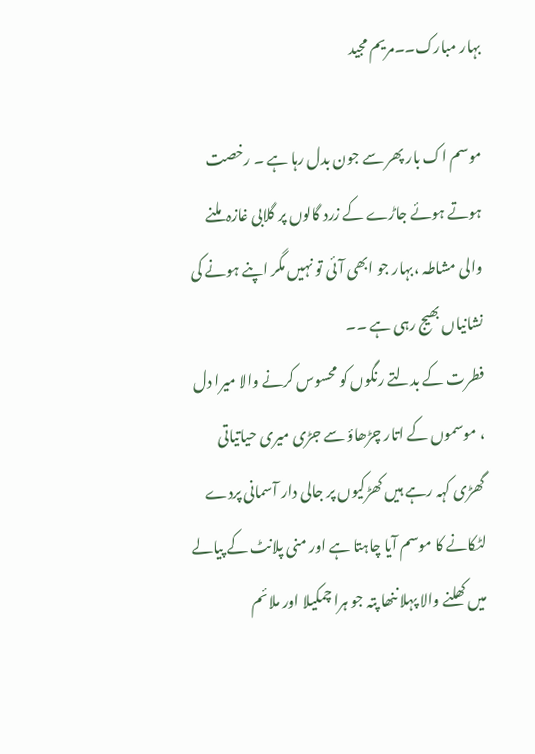بہار مبارک۔۔مریم مجید

موسم اک بار پھر سے جون بدل رہا ہے ۔ رخصت ہوتے ہوئے جاڑے کے زرد گالوں پر گلابی غازہ  ملنے والی مشاطہ ،بہار جو ابھی آئی تو نہیں مگر اپنے ہونے کی نشانیاں بھیج رہی ہے ۔۔
فطرت کے بدلتے رنگوں کو محسوس کرنے والا میرا دل ، موسموں کے اتار چڑھاؤ سے جڑی میری حیاتیاتی گھڑی کہہ رہے ہیں کھڑکیوں پر جالی دار آسمانی پردے لٹکانے کا موسم آیا چاہتا ہے اور منی پلانٹ کے پیالے میں کھلنے والا پہلا ننھا پتہ جو ہرا چمکیلا اور ملائم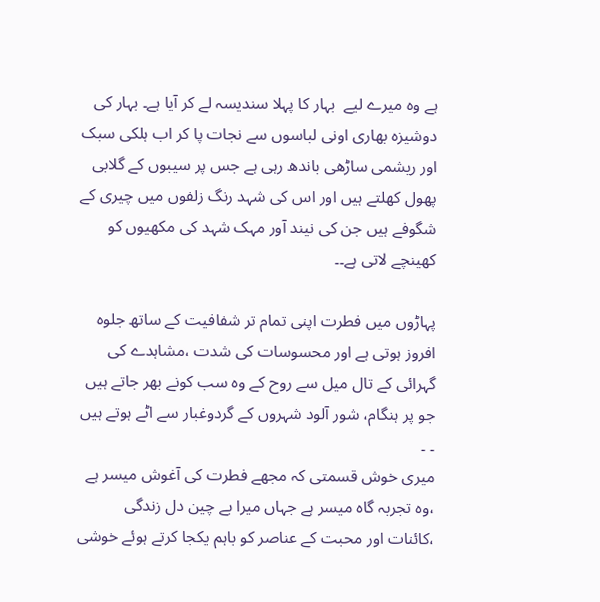ہے وہ میرے لیے  بہار کا پہلا سندیسہ لے کر آیا ہے۔ بہار کی دوشیزہ بھاری اونی لباسوں سے نجات پا کر اب ہلکی سبک اور ریشمی ساڑھی باندھ رہی ہے جس پر سیبوں کے گلابی پھول کھلتے ہیں اور اس کی شہد رنگ زلفوں میں چیری کے شگوفے ہیں جن کی نیند آور مہک شہد کی مکھیوں کو کھینچے لاتی ہے۔۔

پہاڑوں میں فطرت اپنی تمام تر شفافیت کے ساتھ جلوہ افروز ہوتی ہے اور محسوسات کی شدت ،مشاہدے کی گہرائی کے تال میل سے روح کے وہ سب کونے بھر جاتے ہیں جو پر ہنگام، شور آلود شہروں کے گردوغبار سے اٹے ہوتے ہیں ۔ ۔
میری خوش قسمتی کہ مجھے فطرت کی آغوش میسر ہے ،وہ تجربہ گاہ میسر ہے جہاں میرا بے چین دل زندگی ،کائنات اور محبت کے عناصر کو باہم یکجا کرتے ہوئے خوشی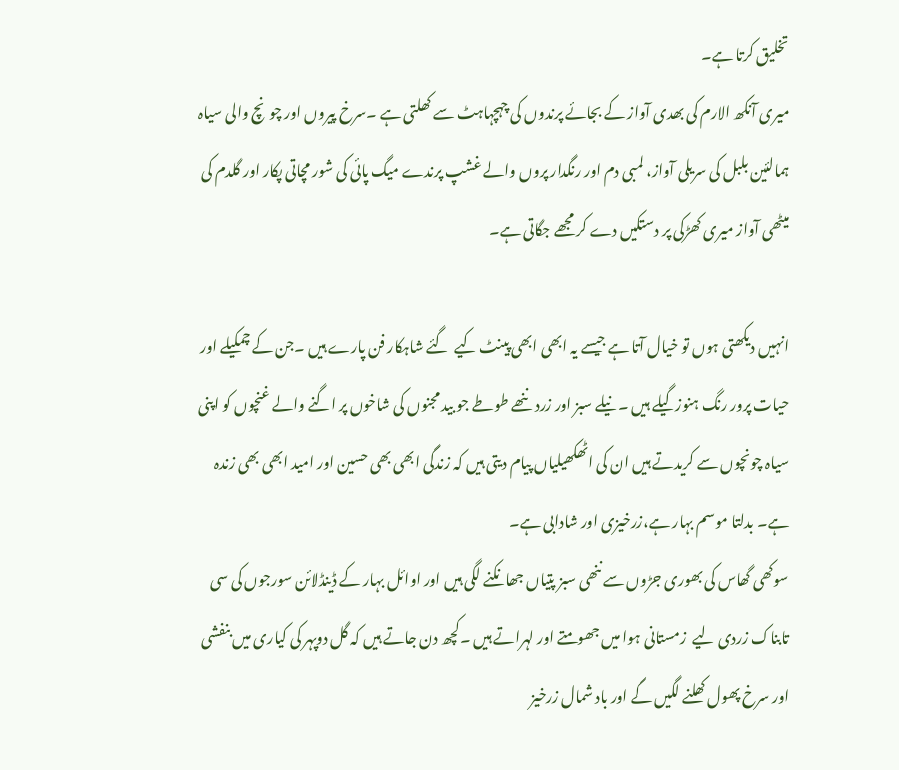تخلیق کرتا ہے۔
میری آنکھ الارم کی بھدی آواز کے بجائے پرندوں کی چہچہاہٹ سے کھلتی ہے ۔سرخ پیروں اور چونچ والی سیاہ ہمالئین بلبل کی سریلی آواز، لمبی دم اور رنگدار پروں والے غشپ پرندے میگ پائی کی شور مچاتی پکار اور گلدم کی میٹھی آواز میری کھڑکی پر دستکیں دے کر مجھے جگاتی ہے۔

انہیں دیکھتی ہوں تو خیال آتا ہے جیسے یہ ابھی ابھی پینٹ کیے  گئے شاہکار فن پارے ہیں ۔جن کے چمکیلے اور حیات پرور رنگ ہنوز گیلے ہیں ۔ نیلے سبز اور زرد ننھے طوطے جو بید مجنوں کی شاخوں پر اگنے والے غنچوں کو اپنی سیاہ چونچوں سے کریدتے ہیں ان کی اٹھکھیلیاں پیام دیتی ہیں کہ زندگی ابھی بھی حسین اور امید ابھی بھی زندہ ہے۔ بدلتا موسم بہار ہے،زرخیزی اور شادابی ہے۔
سوکھی گھاس کی بھوری جڑوں سے ننھی سبز پتیاں جھانکنے لگی ہیں اور اوائل بہار کے ڈینڈلائن سورجوں کی سی تابناک زردی لیے  زمستانی ہوا میں جھومتے اور لہراتے ہیں ۔کچھ دن جاتے ہیں کہ گل دوپہر کی کیاری میں بنفشی اور سرخ پھول کھلنے لگیں گے اور باد شمال زرخیز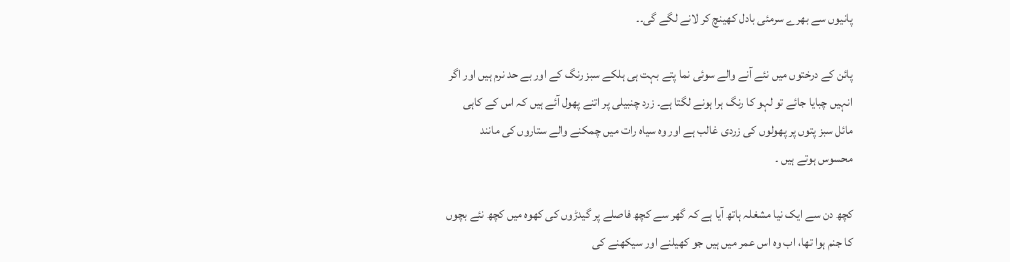پانیوں سے بھرے سرمئی بادل کھینچ کر لانے لگے گی۔۔

پائن کے درختوں میں نئے آنے والے سوئی نما پتے بہت ہی ہلکے سبز رنگ کے اور بے حد نرم ہیں اور اگر انہیں چبایا جائے تو لہو کا رنگ ہرا ہونے لگتا ہے۔ زرد چنبیلی پر اتنے پھول آئے ہیں کہ اس کے کاہی مائل سبز پتوں پر پھولوں کی زردی غالب ہے اور وہ سیاہ رات میں چمکنے والے ستاروں کی مانند محسوس ہوتے ہیں ۔

کچھ دن سے ایک نیا مشغلہ ہاتھ آیا ہے کہ گھر سے کچھ فاصلے پر گیدڑوں کی کھوہ میں کچھ نئے بچوں کا جنم ہوا تھا، اب وہ اس عمر میں ہیں جو کھیلنے اور سیکھنے کی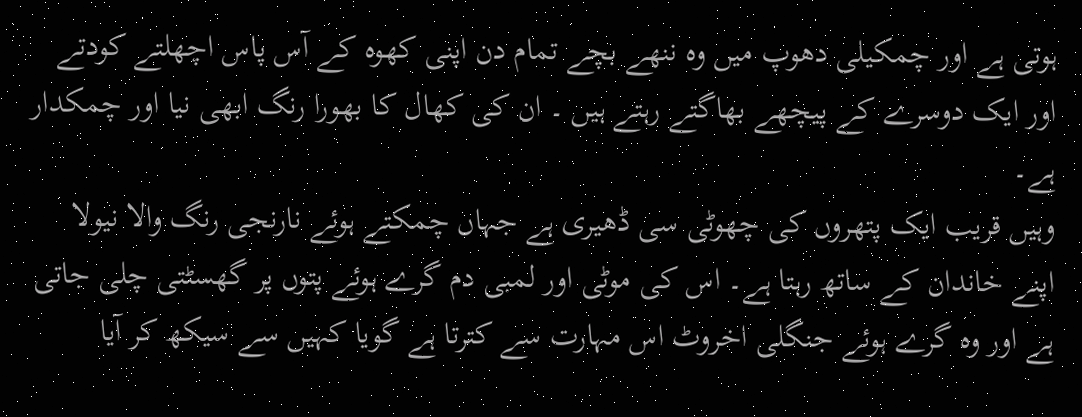ہوتی ہے اور چمکیلی دھوپ میں وہ ننھے بچے تمام دن اپنی کھوہ کے آس پاس اچھلتے کودتے اور ایک دوسرے کے پیچھے بھاگتے رہتے ہیں ۔ ان کی کھال کا بھورا رنگ ابھی نیا اور چمکدار ہے۔
وہیں قریب ایک پتھروں کی چھوٹی سی ڈھیری ہے جہاں چمکتے ہوئے نارنجی رنگ والا نیولا اپنے خاندان کے ساتھ رہتا ہے۔ اس کی موٹی اور لمبی دم گرے ہوئے پتوں پر گھسٹتی چلی جاتی ہے اور وہ گرے ہوئے جنگلی اخروٹ اس مہارت سے کترتا ہے گویا کہیں سے سیکھ کر آیا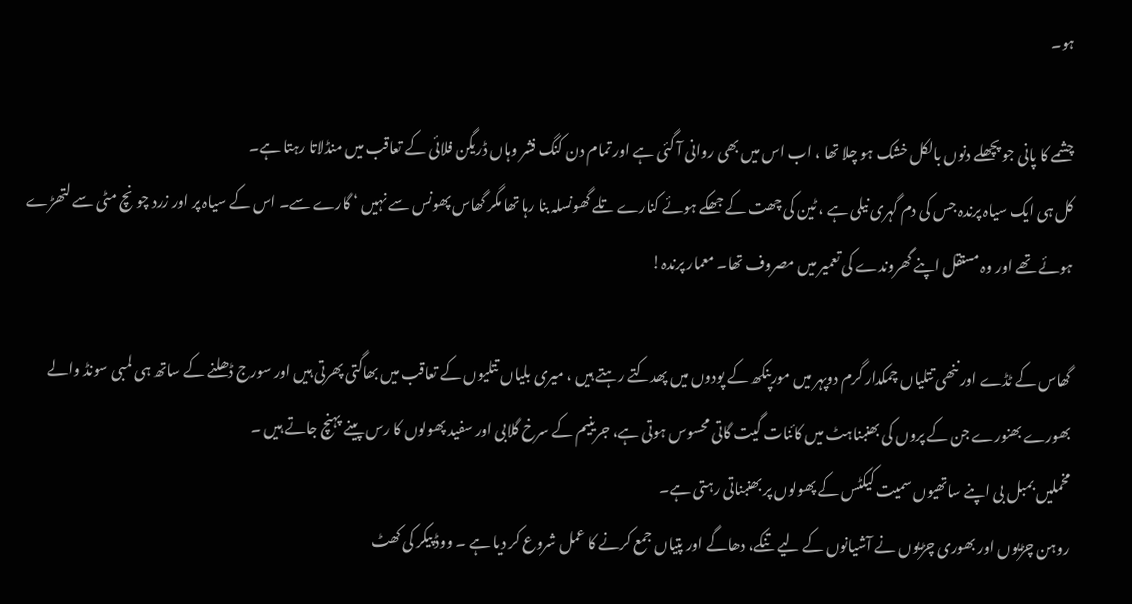ہو۔

چشمے کا پانی جو پچھلے دنوں بالکل خشک ہو چلا تھا ، اب اس میں بھی روانی آ گئی ہے اور تمام دن کنگ فشر وہاں ڈریگن فلائی کے تعاقب میں منڈلاتا رہتا ہے۔
کل ہی ایک سیاہ پرندہ جس کی دم گہری نیلی ہے ، ٹین کی چھت کے جھکے ہوئے کنارے تلے گھونسلہ بنا رہا تھا مگر گھاس پھونس سے نہیں ‘ گارے سے۔ اس کے سیاہ پر اور زرد چونچ مٹی سے لتھڑے ہوئے تھے اور وہ مستقل اپنے گھروندے کی تعمیر میں مصروف تھا۔ معمار پرندہ!

گھاس کے ٹڈے اور ننھی تتلیاں چمکدار گرم دوپہر میں مورپنکھ کے پودوں میں پھدکتے رہتے ہیں ، میری بلیاں تتلیوں کے تعاقب میں بھاگتی پھرتی ہیں اور سورج ڈھلنے کے ساتھ ہی لمبی سونڈ والے بھورے بھنورے جن کے پروں کی بھنبناہٹ میں کائنات گیت گاتی محسوس ہوتی ہے، جرینیم کے سرخ گلابی اور سفید پھولوں کا رس پینے پہنچ جاتے ہیں ۔
مخملیں بمبل بی اپنے ساتھیوں سمیت کیکٹس کے پھولوں پر بھنبناتی رہتی ہے۔
روہن چڑیوں اور بھوری چڑیوں نے آشیانوں کے لیے تنکے، دھاگے اور پتیاں جمع کرنے کا عمل شروع کر دیا ہے ۔ ووڈ پیکر کی کھٹ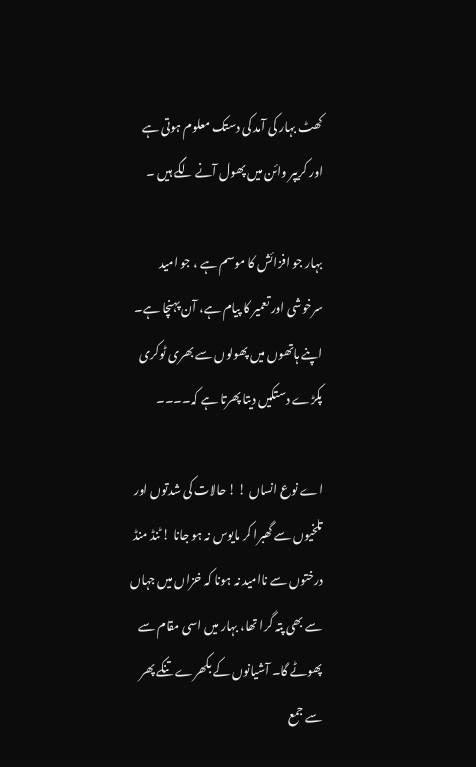کھٹ بہار کی آمد کی دستک معلوم ہوتی ہے اور کریپر وائن میں پھول آنے لگے ہیں ۔

بہار جو افزائش کا موسم ہے ، جو امید سرخوشی اور تعمیر کا پیام ہے، آن پہنچا ہے۔ اپنے ہاتھوں میں پھولوں سے بھری ٹوکری پکڑے دستکیں دیتا پھرتا ہے کہ۔۔۔۔

اے نوع انساں ! ! حالات کی شدتوں اور تلخیوں سے گھبرا کر مایوس نہ ہو جانا ! ٹنڈ منڈ درختوں سے ناامید نہ ہونا کہ خزاں میں جہاں سے بھی پتہ گرا تھا، بہار میں اسی مقام سے پھوٹے گا۔ آشیانوں کے بکھرے تنکے پھر سے جمع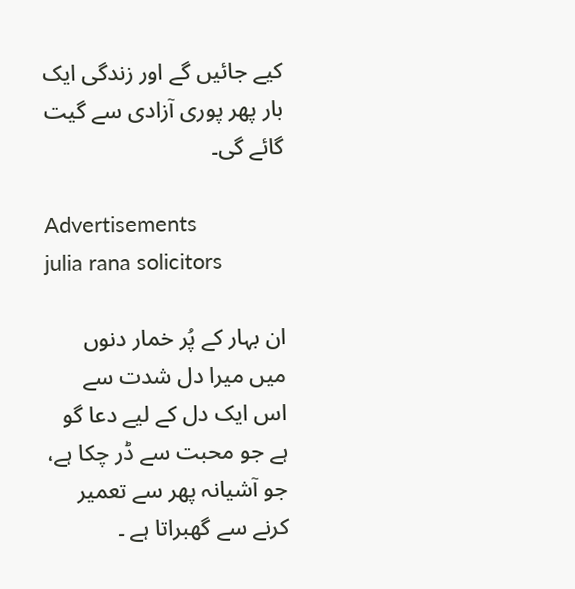کیے جائیں گے اور زندگی ایک بار پھر پوری آزادی سے گیت گائے گی۔

Advertisements
julia rana solicitors

ان بہار کے پُر خمار دنوں میں میرا دل شدت سے اس ایک دل کے لیے دعا گو ہے جو محبت سے ڈر چکا ہے، جو آشیانہ پھر سے تعمیر کرنے سے گھبراتا ہے ۔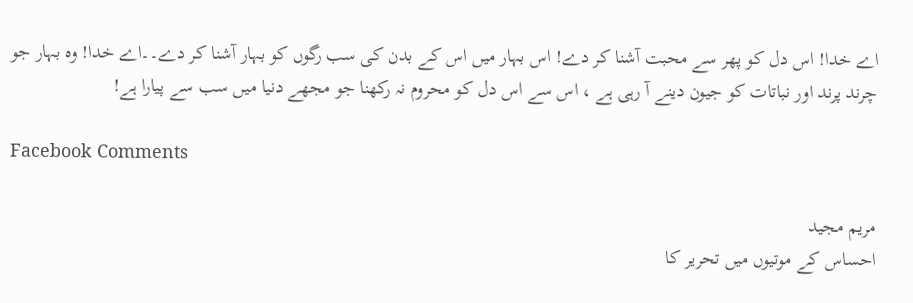اے خدا! اس دل کو پھر سے محبت آشنا کر دے! اس بہار میں اس کے بدن کی سب رگوں کو بہار آشنا کر دے۔۔اے خدا! وہ بہار جو چرند پرند اور نباتات کو جیون دینے آ رہی ہے ، اس سے اس دل کو محروم نہ رکھنا جو مجھے دنیا میں سب سے پیارا ہے!

Facebook Comments

مریم مجید
احساس کے موتیوں میں تحریر کا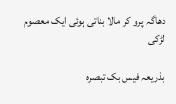دھاگہ پرو کر مالا بناتی ہوئی ایک معصوم لڑکی

بذریعہ فیس بک تبصرہ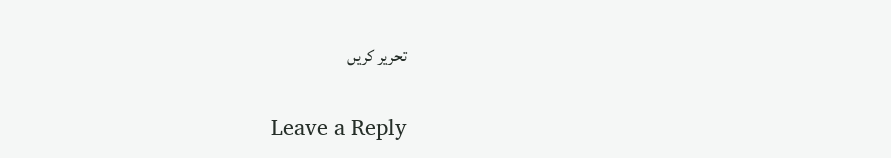تحریر کریں

Leave a Reply